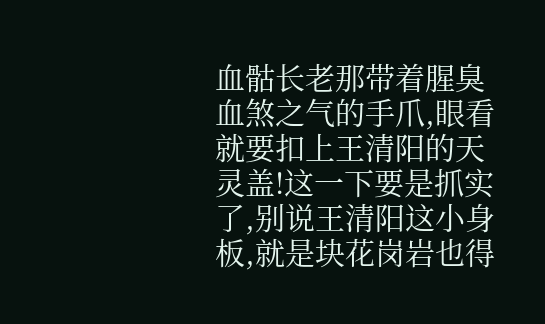血骷长老那带着腥臭血煞之气的手爪,眼看就要扣上王清阳的天灵盖!这一下要是抓实了,别说王清阳这小身板,就是块花岗岩也得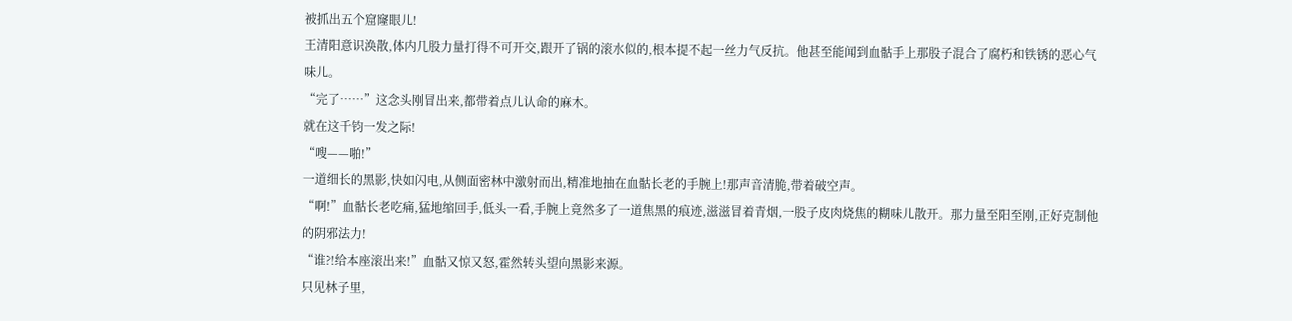被抓出五个窟窿眼儿!
王清阳意识涣散,体内几股力量打得不可开交,跟开了锅的滚水似的,根本提不起一丝力气反抗。他甚至能闻到血骷手上那股子混合了腐朽和铁锈的恶心气味儿。
“完了……”这念头刚冒出来,都带着点儿认命的麻木。
就在这千钧一发之际!
“嗖——啪!”
一道细长的黑影,快如闪电,从侧面密林中激射而出,精准地抽在血骷长老的手腕上!那声音清脆,带着破空声。
“啊!”血骷长老吃痛,猛地缩回手,低头一看,手腕上竟然多了一道焦黑的痕迹,滋滋冒着青烟,一股子皮肉烧焦的糊味儿散开。那力量至阳至刚,正好克制他的阴邪法力!
“谁?!给本座滚出来!”血骷又惊又怒,霍然转头望向黑影来源。
只见林子里,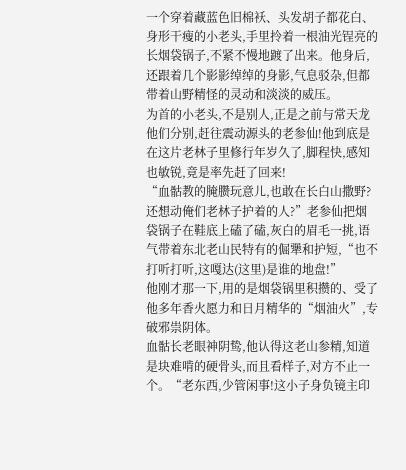一个穿着藏蓝色旧棉袄、头发胡子都花白、身形干瘦的小老头,手里拎着一根油光锃亮的长烟袋锅子,不紧不慢地踱了出来。他身后,还跟着几个影影绰绰的身影,气息驳杂,但都带着山野精怪的灵动和淡淡的威压。
为首的小老头,不是别人,正是之前与常天龙他们分别,赶往震动源头的老参仙!他到底是在这片老林子里修行年岁久了,脚程快,感知也敏锐,竟是率先赶了回来!
“血骷教的腌臜玩意儿,也敢在长白山撒野?还想动俺们老林子护着的人?”老参仙把烟袋锅子在鞋底上磕了磕,灰白的眉毛一挑,语气带着东北老山民特有的倔犟和护短,“也不打听打听,这嘎达(这里)是谁的地盘!”
他刚才那一下,用的是烟袋锅里积攒的、受了他多年香火愿力和日月精华的“烟油火”,专破邪祟阴体。
血骷长老眼神阴鸷,他认得这老山参精,知道是块难啃的硬骨头,而且看样子,对方不止一个。“老东西,少管闲事!这小子身负镜主印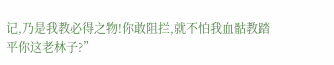记,乃是我教必得之物!你敢阻拦,就不怕我血骷教踏平你这老林子?”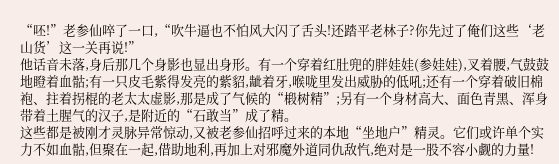“呸!”老参仙啐了一口,“吹牛逼也不怕风大闪了舌头!还踏平老林子?你先过了俺们这些‘老山货’这一关再说!”
他话音未落,身后那几个身影也显出身形。有一个穿着红肚兜的胖娃娃(参娃娃),叉着腰,气鼓鼓地瞪着血骷;有一只皮毛紫得发亮的紫貂,龇着牙,喉咙里发出威胁的低吼;还有一个穿着破旧棉袍、拄着拐棍的老太太虚影,那是成了气候的“椴树精”;另有一个身材高大、面色青黑、浑身带着土腥气的汉子,是附近的“石敢当”成了精。
这些都是被刚才灵脉异常惊动,又被老参仙招呼过来的本地“坐地户”精灵。它们或许单个实力不如血骷,但聚在一起,借助地利,再加上对邪魔外道同仇敌忾,绝对是一股不容小觑的力量!